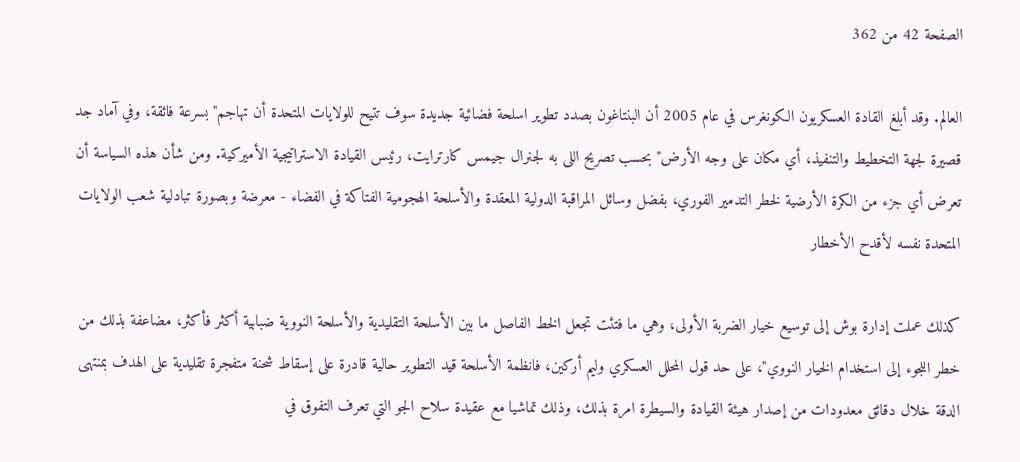الصفحة 42 من 362

العالم. وقد أبلغ القادة العسكريون الكونغرس في عام 2005 أن البنتاغون بصدد تطوير اسلحة فضائية جديدة سوف تتيح للولايات المتحدة أن تهاجم"بسرعة فائقة، وفي آماد جد قصيرة لجهة التخطيط والتنفيذ، أي مكان على وجه الأرض"بحسب تصريح اللى به لجنرال جيمس كارترايت، رئيس القيادة الاستراتيجية الأميركية. ومن شأن هذه السياسة أن تعرض أي جزء من الكرة الأرضية لخطر التدمير الفوري، بفضل وسائل المراقبة الدولية المعقدة والأسلحة الهجومية الفتاكة في الفضاء - معرضة وبصورة تبادلية شعب الولايات المتحدة نفسه لأقدح الأخطار

كذلك عملت إدارة بوش إلى توسيع خيار الضربة الأولى، وهي ما فتئت تجعل الخط الفاصل ما بين الأسلحة التقليدية والأسلحة النووية ضبابية أكثر فأكثر، مضاعفة بذلك من خطر اللجوء إلى استخدام الخيار النووي"، على حد قول المحلل العسكري وليم أركين، فانظمة الأسلحة قيد التطوير حالية قادرة على إسقاط شحنة متفجرة تقليدية على الهدف بمنتهى الدقة خلال دقائق معدودات من إصدار هيئة القيادة والسيطرة امرة بذلك، وذلك تماشيا مع عقيدة سلاح الجو التي تعرف التفوق في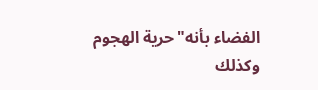الفضاء بأنه"حرية الهجوم وكذلك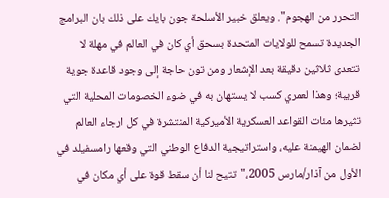التحرر من الهجوم". ويعلق خبير الأسلحة جون بايك على ذلك بان البرامج الجديدة تسمح للولايات المتحدة بسحق أي كان في العالم في مهلة لا تتعدى ثلاثين دقيقة بعد الإشعار ومن تون حاجة إلى وجود قاعدة جوية قريبة؛ وهذا لعمري كسب لا يستهان به في ضوء الخصومات المحلية التي تثيرها مئات القواعد العسكرية الأميركية المنتشرة في كل ارجاء العالم لضمان الهيمنة عليه، واستراتيجية الدفاع الوطني التي وقعها رامسفيلد في الأول من آذار/مارس 2005،"تتيح لنا أن سقط قوة على أي مكان في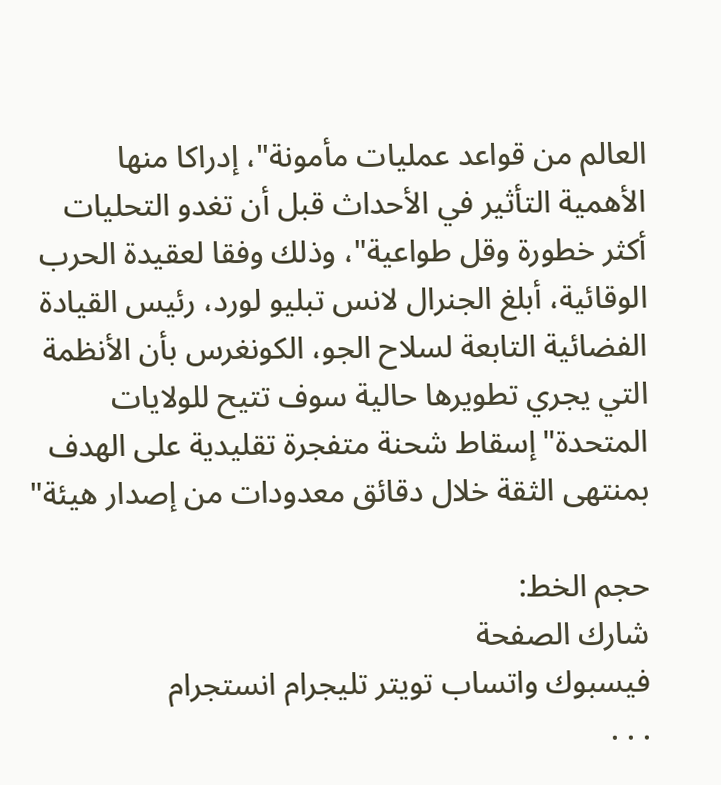العالم من قواعد عمليات مأمونة"، إدراكا منها الأهمية التأثير في الأحداث قبل أن تغدو التحليات أكثر خطورة وقل طواعية"، وذلك وفقا لعقيدة الحرب الوقائية، أبلغ الجنرال لانس تبليو لورد، رئيس القيادة الفضائية التابعة لسلاح الجو، الكونغرس بأن الأنظمة التي يجري تطويرها حالية سوف تتيح للولايات المتحدة"إسقاط شحنة متفجرة تقليدية على الهدف بمنتهى الثقة خلال دقائق معدودات من إصدار هيئة"

حجم الخط:
شارك الصفحة
فيسبوك واتساب تويتر تليجرام انستجرام
. . .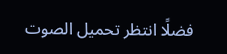فضلًا انتظر تحميل الصوت